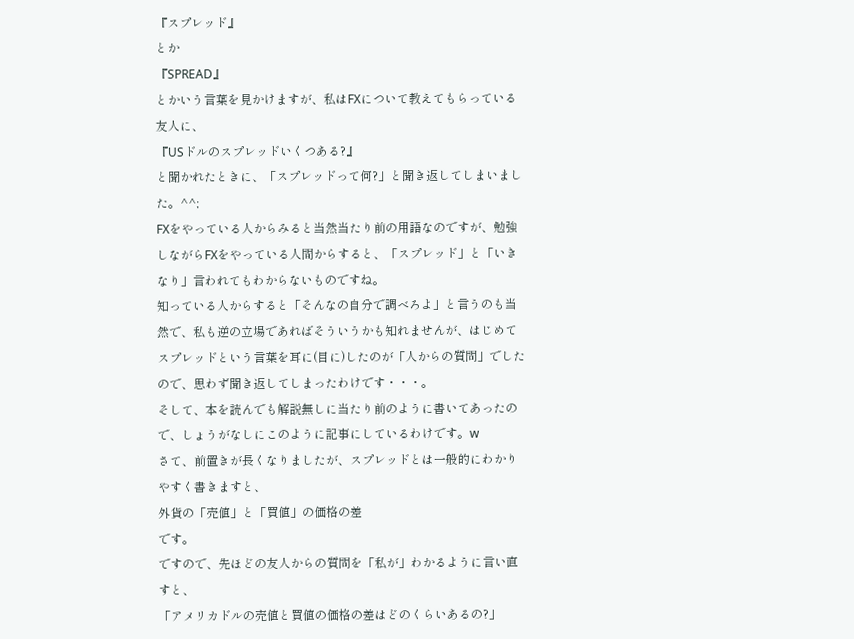『スプレッド』
とか
『SPREAD』
とかいう言葉を見かけますが、私はFXについて教えてもらっている友人に、
『USドルのスプレッドいくつある?』
と聞かれたときに、「スプレッドって何?」と聞き返してしまいました。^^;
FXをやっている人からみると当然当たり前の用語なのですが、勉強しながらFXをやっている人間からすると、「スプレッド」と「いきなり」言われてもわからないものですね。
知っている人からすると「そんなの自分で調べろよ」と言うのも当然で、私も逆の立場であればそういうかも知れませんが、はじめてスプレッドという言葉を耳に(目に)したのが「人からの質問」でしたので、思わず聞き返してしまったわけです・・・。
そして、本を読んでも解説無しに当たり前のように書いてあったので、しょうがなしにこのように記事にしているわけです。w
さて、前置きが長くなりましたが、スプレッドとは一般的にわかりやすく書きますと、
外貨の「売値」と「買値」の価格の差
です。
ですので、先ほどの友人からの質問を「私が」わかるように言い直すと、
「アメリカドルの売値と買値の価格の差はどのくらいあるの?」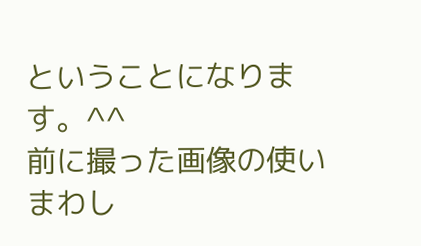ということになります。^^
前に撮った画像の使いまわし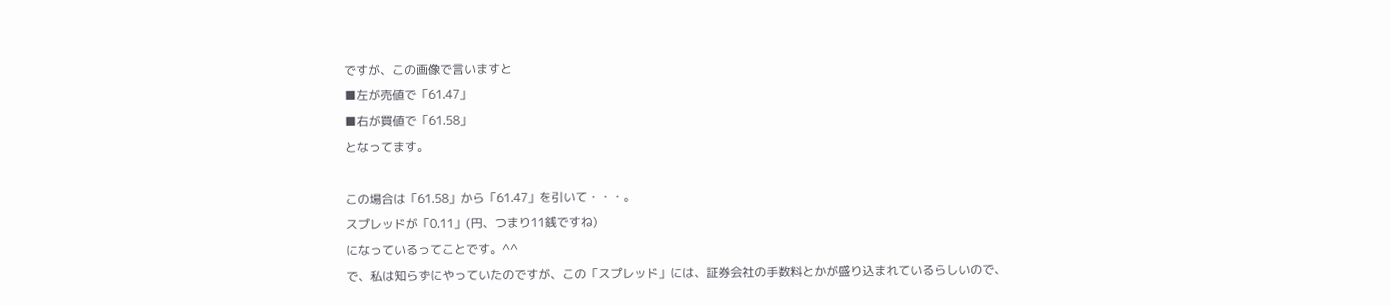ですが、この画像で言いますと
■左が売値で「61.47」
■右が買値で「61.58」
となってます。

この場合は「61.58」から「61.47」を引いて・・・。
スプレッドが「0.11」(円、つまり11銭ですね)
になっているってことです。^^
で、私は知らずにやっていたのですが、この「スプレッド」には、証券会社の手数料とかが盛り込まれているらしいので、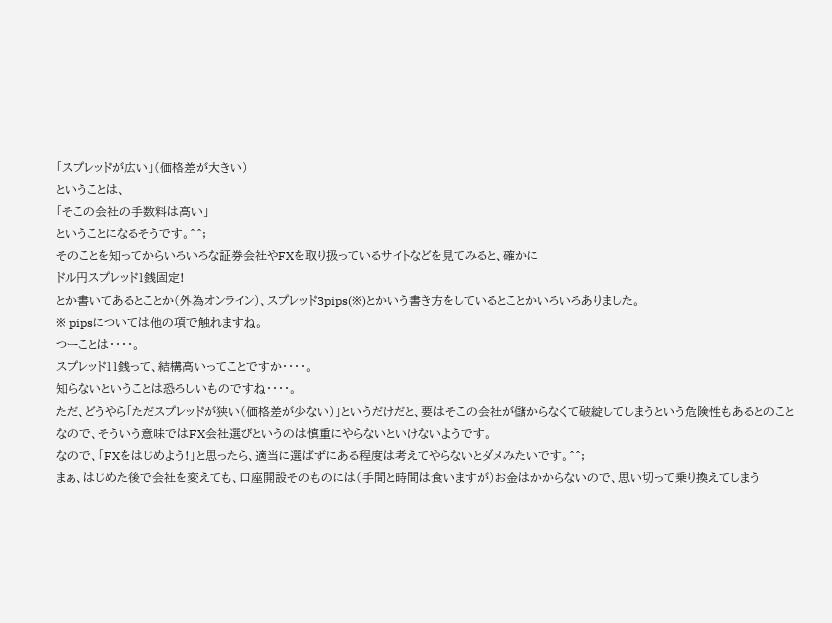「スプレッドが広い」(価格差が大きい)
ということは、
「そこの会社の手数料は高い」
ということになるそうです。^^;
そのことを知ってからいろいろな証券会社やFXを取り扱っているサイトなどを見てみると、確かに
ドル円スプレッド1銭固定!
とか書いてあるとことか(外為オンライン)、スプレッド3pips(※)とかいう書き方をしているとことかいろいろありました。
※ pipsについては他の項で触れますね。
つーことは・・・・。
スプレッド11銭って、結構高いってことですか・・・・。
知らないということは恐ろしいものですね・・・・。
ただ、どうやら「ただスプレッドが狭い(価格差が少ない)」というだけだと、要はそこの会社が儲からなくて破綻してしまうという危険性もあるとのことなので、そういう意味ではFX会社選びというのは慎重にやらないといけないようです。
なので、「FXをはじめよう!」と思ったら、適当に選ばずにある程度は考えてやらないとダメみたいです。^^;
まぁ、はじめた後で会社を変えても、口座開設そのものには(手間と時間は食いますが)お金はかからないので、思い切って乗り換えてしまう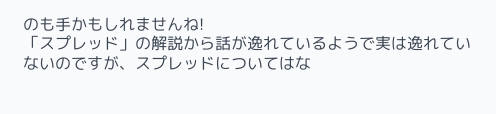のも手かもしれませんね!
「スプレッド」の解説から話が逸れているようで実は逸れていないのですが、スプレッドについてはな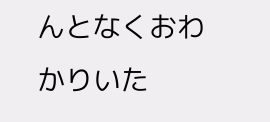んとなくおわかりいた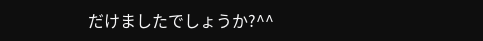だけましたでしょうか?^^